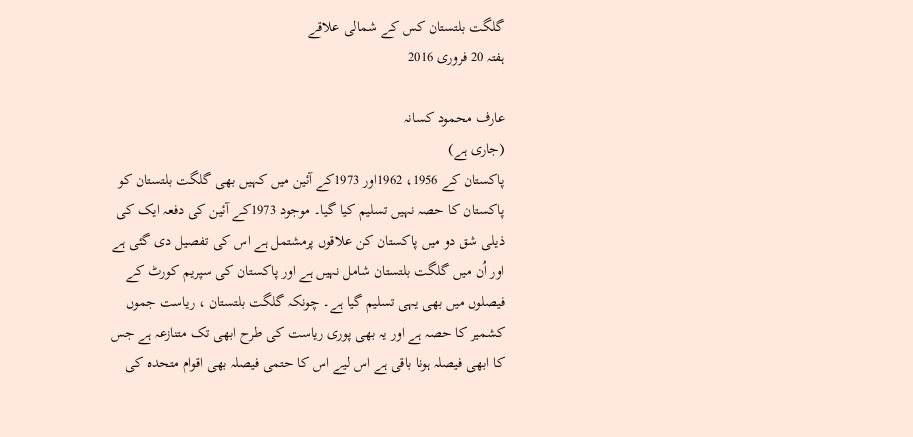گلگت بلتستان کس کے شمالی علاقے
ہفتہ 20 فروری 2016

عارف محمود کسانہ
(جاری ہے)
پاکستان کے 1956، 1962اور 1973کے آئین میں کہیں بھی گلگت بلتستان کو پاکستان کا حصہ نہیں تسلیم کیا گیا۔ موجود 1973کے آئین کی دفعہ ایک کی ذیلی شق دو میں پاکستان کن علاقوں پرمشتمل ہے اس کی تفصیل دی گئی ہے اور اُن میں گلگت بلتستان شامل نہیں ہے اور پاکستان کی سپریم کورٹ کے فیصلوں میں بھی یہی تسلیم گیا ہے۔ چونکہ گلگت بلتستان ، ریاست جموں کشمیر کا حصہ ہے اور یہ بھی پوری ریاست کی طرح ابھی تک متنازعہ ہے جس کا ابھی فیصلہ ہونا باقی ہے اس لیے اس کا حتمی فیصلہ بھی اقوام متحدہ کی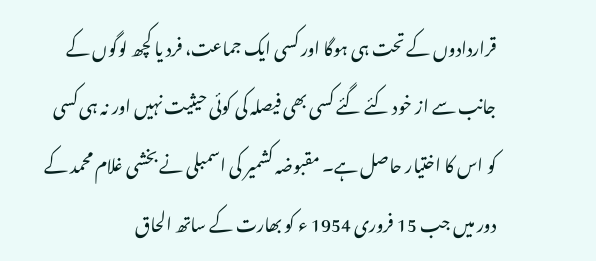قراردادوں کے تحت ہی ہوگا اور کسی ایک جماعت، فرد یا کچھ لوگوں کے جانب سے از خود کئے گئے کسی بھی فیصلہ کی کوئی حیثیت نہیں اور نہ ہی کسی کو اس کا اختیار حاصل ہے۔ مقبوضہ کشمیر کی اسمبلی نے بخشی غلام محمد کے دور میں جب 15 فروری 1954 ء کو بھارت کے ساتھ الحاق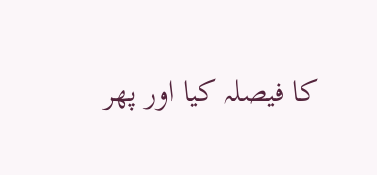کا فیصلہ کیا اور پھر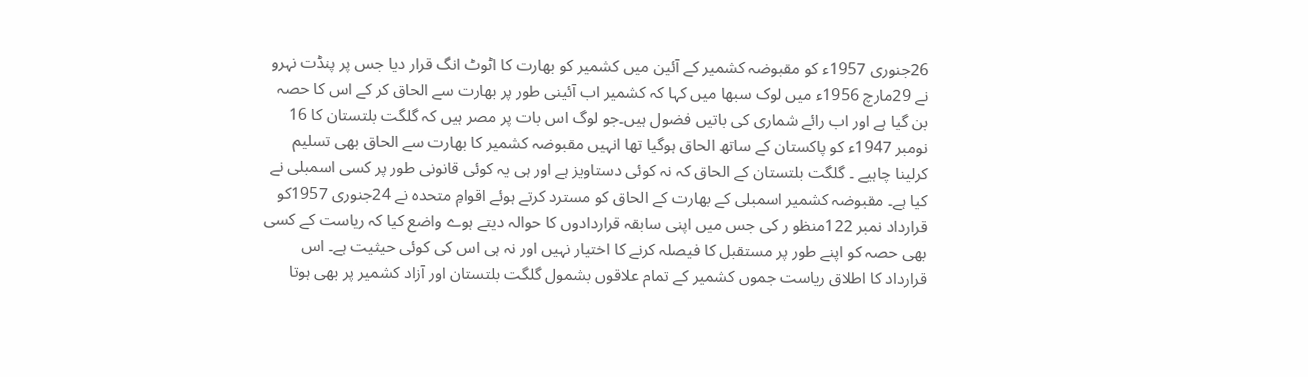26جنوری 1957ء کو مقبوضہ کشمیر کے آئین میں کشمیر کو بھارت کا اٹوٹ انگ قرار دیا جس پر پنڈت نہرو نے 29مارچ 1956ء میں لوک سبھا میں کہا کہ کشمیر اب آئینی طور پر بھارت سے الحاق کر کے اس کا حصہ بن گیا ہے اور اب رائے شماری کی باتیں فضول ہیں۔جو لوگ اس بات پر مصر ہیں کہ گلگت بلتستان کا 16 نومبر 1947ء کو پاکستان کے ساتھ الحاق ہوگیا تھا انہیں مقبوضہ کشمیر کا بھارت سے الحاق بھی تسلیم کرلینا چاہیے ۔ گلگت بلتستان کے الحاق کہ نہ کوئی دستاویز ہے اور ہی یہ کوئی قانونی طور پر کسی اسمبلی نے کیا ہے۔ مقبوضہ کشمیر اسمبلی کے بھارت کے الحاق کو مسترد کرتے ہوئے اقوامِ متحدہ نے 24جنوری 1957کو قرارداد نمبر 122منظو ر کی جس میں اپنی سابقہ قراردادوں کا حوالہ دیتے ہوے واضع کیا کہ ریاست کے کسی بھی حصہ کو اپنے طور پر مستقبل کا فیصلہ کرنے کا اختیار نہیں اور نہ ہی اس کی کوئی حیثیت ہے۔ اس قرارداد کا اطلاق ریاست جموں کشمیر کے تمام علاقوں بشمول گلگت بلتستان اور آزاد کشمیر پر بھی ہوتا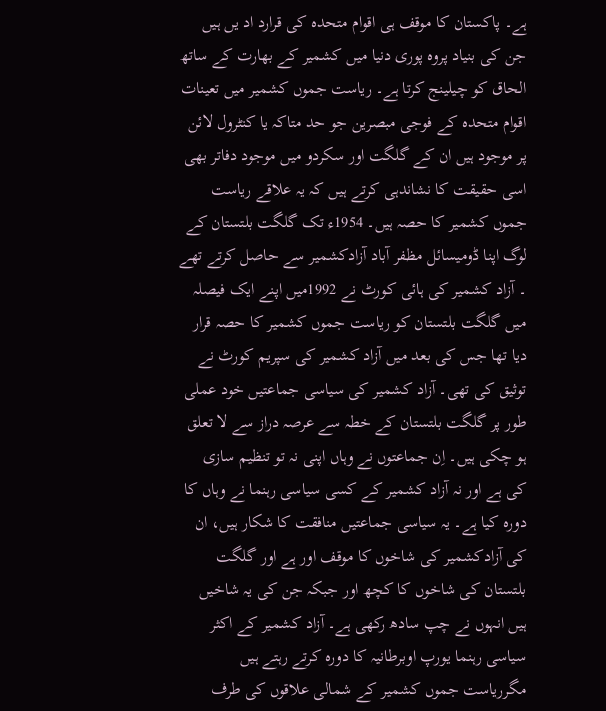ہے۔ پاکستان کا موقف ہی اقوام متحدہ کی قرارد اد یں ہیں جن کی بنیاد پروہ پوری دنیا میں کشمیر کے بھارت کے ساتھ الحاق کو چیلینج کرتا ہے۔ ریاست جموں کشمیر میں تعینات اقوام متحدہ کے فوجی مبصرین جو حد متاکہ یا کنٹرول لائن پر موجود ہیں ان کے گلگت اور سکردو میں موجود دفاتر بھی اسی حقیقت کا نشاندہی کرتے ہیں کہ یہ علاقے ریاست جموں کشمیر کا حصہ ہیں۔ 1954ء تک گلگت بلتستان کے لوگ اپنا ڈومیسائل مظفر آباد آزادکشمیر سے حاصل کرتے تھے ۔ آزاد کشمیر کی ہائی کورٹ نے 1992میں اپنے ایک فیصلہ میں گلگت بلتستان کو ریاست جموں کشمیر کا حصہ قرار دیا تھا جس کی بعد میں آزاد کشمیر کی سپریم کورٹ نے توثیق کی تھی۔ آزاد کشمیر کی سیاسی جماعتیں خود عملی طور پر گلگت بلتستان کے خطہ سے عرصہ دراز سے لا تعلق ہو چکی ہیں۔ اِن جماعتوں نے وہاں اپنی نہ تو تنظیم سازی کی ہے اور نہ آزاد کشمیر کے کسی سیاسی رہنما نے وہاں کا دورہ کیا ہے۔ یہ سیاسی جماعتیں منافقت کا شکار ہیں، ان کی آزادکشمیر کی شاخوں کا موقف اور ہے اور گلگت بلتستان کی شاخوں کا کچھ اور جبکہ جن کی یہ شاخیں ہیں انہوں نے چپ سادھ رکھی ہے۔ آزاد کشمیر کے اکثر سیاسی رہنما یورپ اوبرطانیہ کا دورہ کرتے رہتے ہیں مگرریاست جموں کشمیر کے شمالی علاقوں کی طرف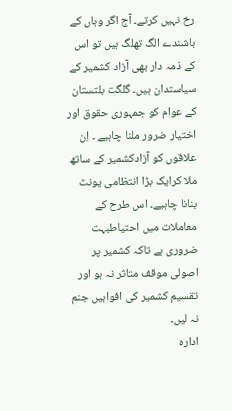رخ نہیں کرتے۔ آج اگر وہاں کے باشندے الگ تھلگ ہیں تو اس کے ذمہ دار بھی آزاد کشمیر کے سیاستدان ہیں۔ گلگت بلتستان کے عوام کو جمہوری حقوق اور اختیار ضرور ملنا چاہیے ۔ اِن علاقوں کو آزادکشمیر کے ساتھ ملا کرایک بڑا انتظامی یونٹ بنانا چاہیے۔ اس طرح کے معاملات میں احتیاطبہت ضروری ہے تاکہ کشمیر پر اصولی موقف متاثر نہ ہو اور تقسیم کشمیر کی افواہیں جنم نہ لیں۔
ادارہ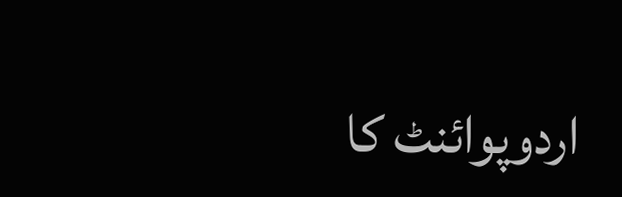اردوپوائنٹ کا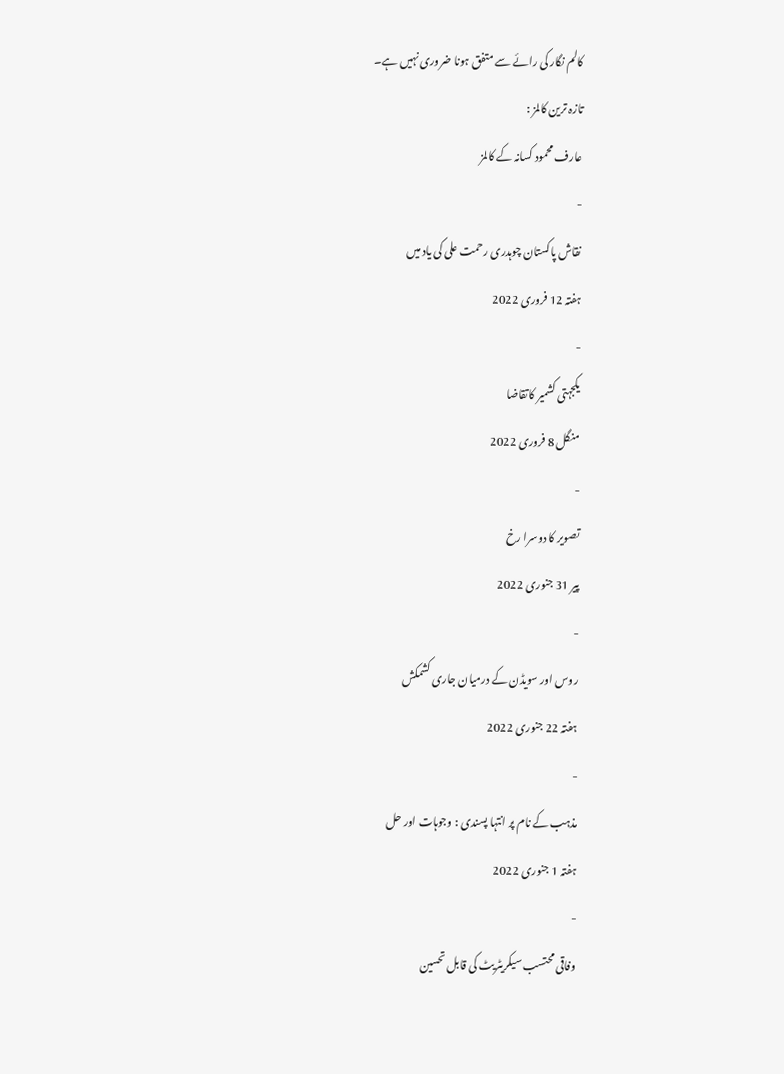کالم نگار کی رائے سے متفق ہونا ضروری نہیں ہے۔
تازہ ترین کالمز :
عارف محمود کسانہ کے کالمز
-
نقاش پاکستان چوہدری رحمت علی کی یاد میں
ہفتہ 12 فروری 2022
-
یکجہتی کشمیر کاتقاضا
منگل 8 فروری 2022
-
تصویر کا دوسرا رخ
پیر 31 جنوری 2022
-
روس اور سویڈن کے درمیان جاری کشمکش
ہفتہ 22 جنوری 2022
-
مذہب کے نام پر انتہا پسندی : وجوہات اور حل
ہفتہ 1 جنوری 2022
-
وفاقی محتسب سیکریٹریٹ کی قابل تحسین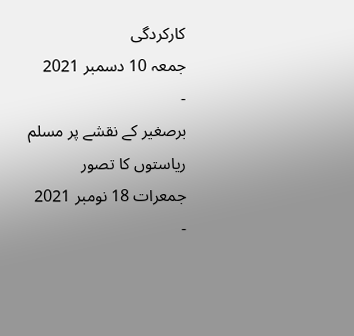کارکردگی
جمعہ 10 دسمبر 2021
-
برصغیر کے نقشے پر مسلم ریاستوں کا تصور
جمعرات 18 نومبر 2021
-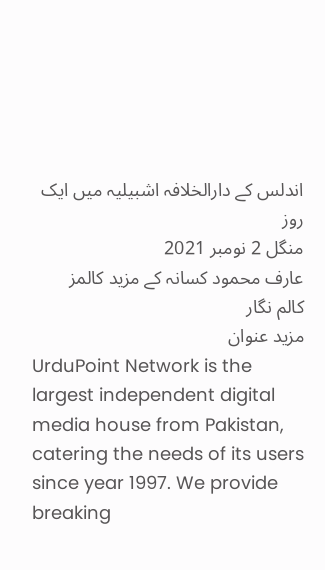اندلس کے دارالخلافہ اشبیلیہ میں ایک روز
منگل 2 نومبر 2021
عارف محمود کسانہ کے مزید کالمز
کالم نگار
مزید عنوان
UrduPoint Network is the largest independent digital media house from Pakistan, catering the needs of its users since year 1997. We provide breaking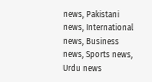news, Pakistani news, International news, Business news, Sports news, Urdu news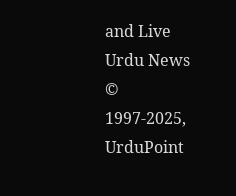and Live Urdu News
© 1997-2025, UrduPoint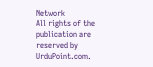Network
All rights of the publication are reserved by UrduPoint.com.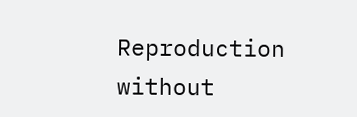Reproduction without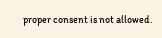proper consent is not allowed.